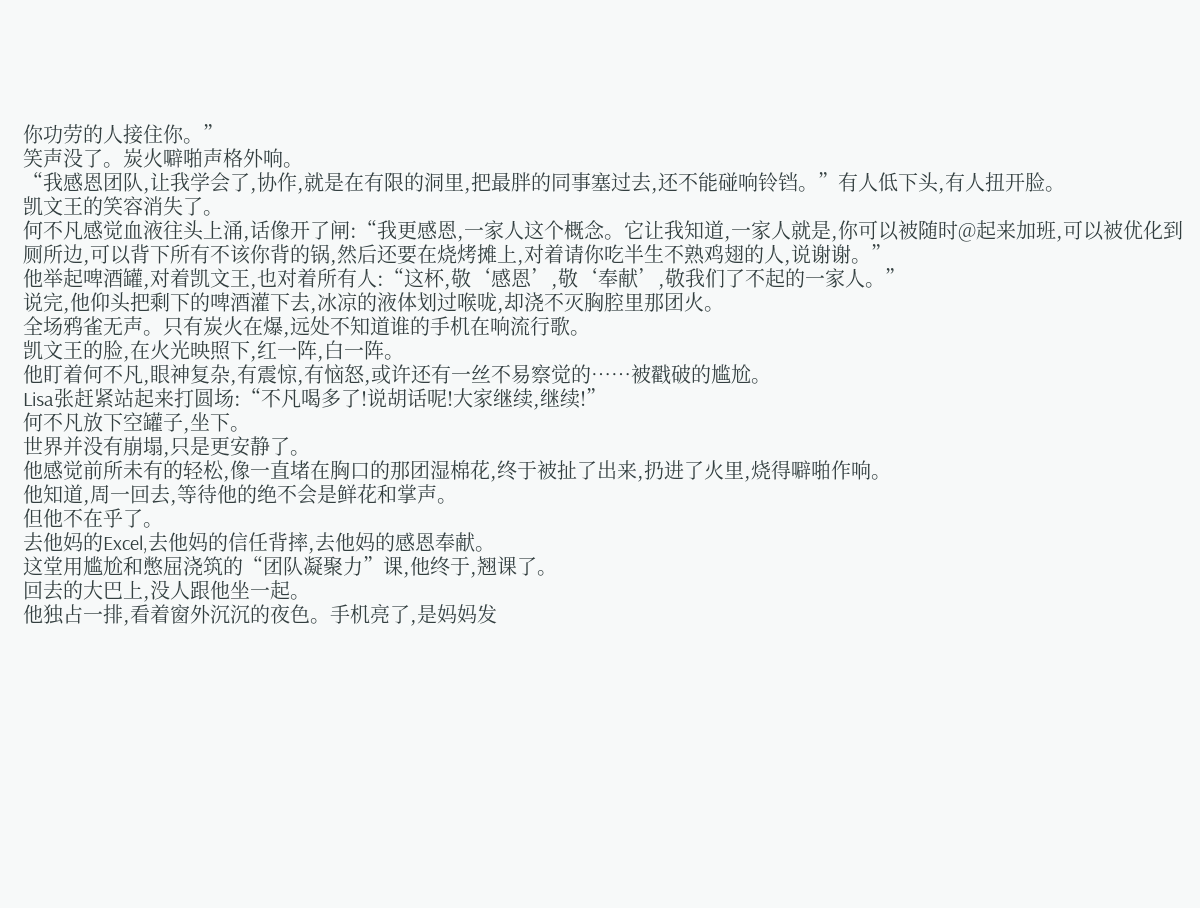你功劳的人接住你。”
笑声没了。炭火噼啪声格外响。
“我感恩团队,让我学会了,协作,就是在有限的洞里,把最胖的同事塞过去,还不能碰响铃铛。”有人低下头,有人扭开脸。
凯文王的笑容消失了。
何不凡感觉血液往头上涌,话像开了闸:“我更感恩,一家人这个概念。它让我知道,一家人就是,你可以被随时@起来加班,可以被优化到厕所边,可以背下所有不该你背的锅,然后还要在烧烤摊上,对着请你吃半生不熟鸡翅的人,说谢谢。”
他举起啤酒罐,对着凯文王,也对着所有人:“这杯,敬‘感恩’,敬‘奉献’,敬我们了不起的一家人。”
说完,他仰头把剩下的啤酒灌下去,冰凉的液体划过喉咙,却浇不灭胸腔里那团火。
全场鸦雀无声。只有炭火在爆,远处不知道谁的手机在响流行歌。
凯文王的脸,在火光映照下,红一阵,白一阵。
他盯着何不凡,眼神复杂,有震惊,有恼怒,或许还有一丝不易察觉的……被戳破的尴尬。
Lisa张赶紧站起来打圆场:“不凡喝多了!说胡话呢!大家继续,继续!”
何不凡放下空罐子,坐下。
世界并没有崩塌,只是更安静了。
他感觉前所未有的轻松,像一直堵在胸口的那团湿棉花,终于被扯了出来,扔进了火里,烧得噼啪作响。
他知道,周一回去,等待他的绝不会是鲜花和掌声。
但他不在乎了。
去他妈的Excel,去他妈的信任背摔,去他妈的感恩奉献。
这堂用尴尬和憋屈浇筑的“团队凝聚力”课,他终于,翘课了。
回去的大巴上,没人跟他坐一起。
他独占一排,看着窗外沉沉的夜色。手机亮了,是妈妈发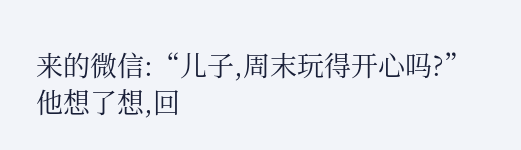来的微信:“儿子,周末玩得开心吗?”
他想了想,回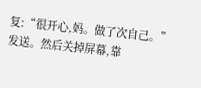复:“很开心,妈。做了次自己。”
发送。然后关掉屏幕,靠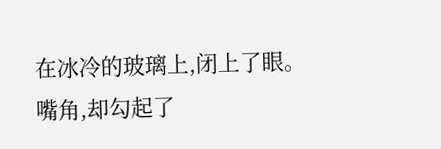在冰冷的玻璃上,闭上了眼。
嘴角,却勾起了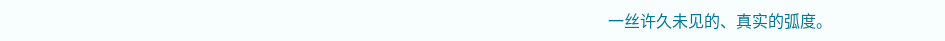一丝许久未见的、真实的弧度。